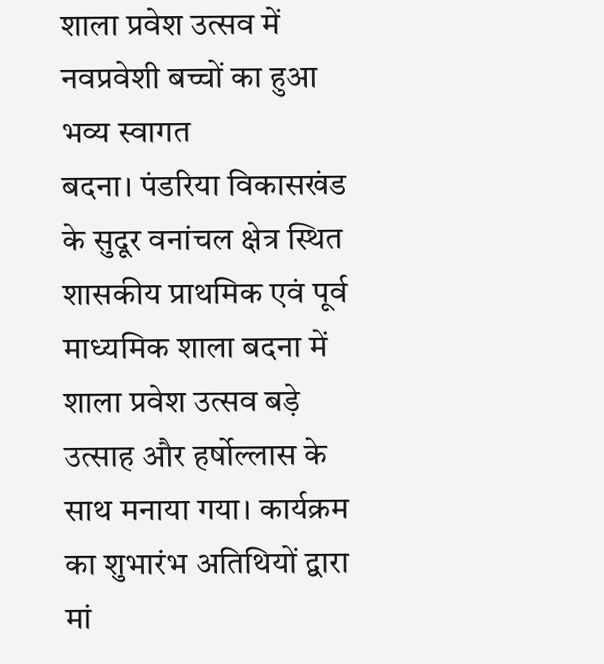शाला प्रवेश उत्सव में नवप्रवेशी बच्चों का हुआ भव्य स्वागत
बदना। पंडरिया विकासखंड के सुदूर वनांचल क्षेत्र स्थित शासकीय प्राथमिक एवं पूर्व माध्यमिक शाला बदना में शाला प्रवेश उत्सव बड़े उत्साह और हर्षोल्लास के साथ मनाया गया। कार्यक्रम का शुभारंभ अतिथियों द्वारा मां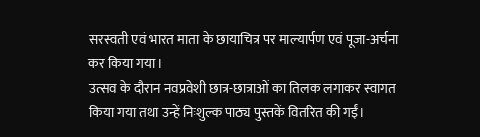सरस्वती एवं भारत माता के छायाचित्र पर माल्यार्पण एवं पूजा-अर्चना कर किया गया।
उत्सव के दौरान नवप्रवेशी छात्र-छात्राओं का तिलक लगाकर स्वागत किया गया तथा उन्हें निःशुल्क पाठ्य पुस्तकें वितरित की गईं।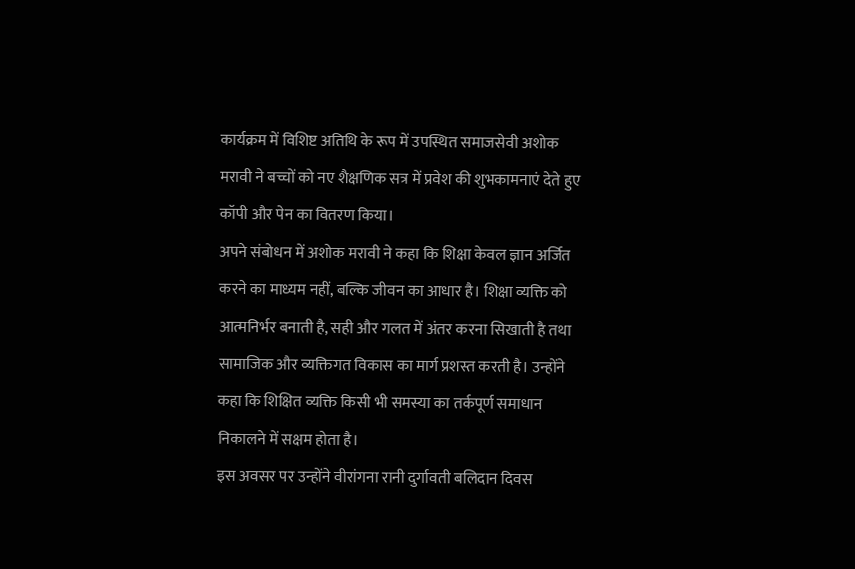कार्यक्रम में विशिष्ट अतिथि के रूप में उपस्थित समाजसेवी अशोक मरावी ने बच्चों को नए शैक्षणिक सत्र में प्रवेश की शुभकामनाएं देते हुए कॉपी और पेन का वितरण किया।
अपने संबोधन में अशोक मरावी ने कहा कि शिक्षा केवल ज्ञान अर्जित करने का माध्यम नहीं, बल्कि जीवन का आधार है। शिक्षा व्यक्ति को आत्मनिर्भर बनाती है, सही और गलत में अंतर करना सिखाती है तथा सामाजिक और व्यक्तिगत विकास का मार्ग प्रशस्त करती है। उन्होंने कहा कि शिक्षित व्यक्ति किसी भी समस्या का तर्कपूर्ण समाधान निकालने में सक्षम होता है।
इस अवसर पर उन्होंने वीरांगना रानी दुर्गावती बलिदान दिवस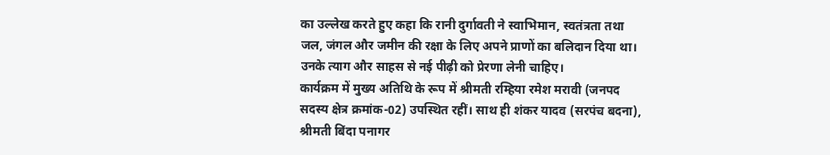का उल्लेख करते हुए कहा कि रानी दुर्गावती ने स्वाभिमान, स्वतंत्रता तथा जल, जंगल और जमीन की रक्षा के लिए अपने प्राणों का बलिदान दिया था। उनके त्याग और साहस से नई पीढ़ी को प्रेरणा लेनी चाहिए।
कार्यक्रम में मुख्य अतिथि के रूप में श्रीमती रम्हिया रमेश मरावी (जनपद सदस्य क्षेत्र क्रमांक-02) उपस्थित रहीं। साथ ही शंकर यादव (सरपंच बदना), श्रीमती बिंदा पनागर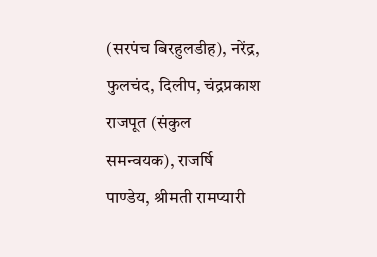(सरपंच बिरहुलडीह), नरेंद्र, फुलचंद, दिलीप, चंद्रप्रकाश राजपूत (संकुल समन्वयक), राजर्षि पाण्डेय, श्रीमती रामप्यारी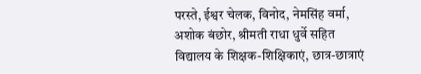परस्ते, ईश्वर चेलक, विनोद, नेमसिंह वर्मा, अशोक बंछोर, श्रीमती राधा धुर्वे सहित विद्यालय के शिक्षक-शिक्षिकाएं, छात्र-छात्राएं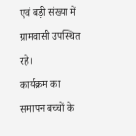एवं बड़ी संख्या में ग्रामवासी उपस्थित रहे।
कार्यक्रम का समापन बच्चों के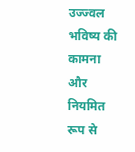उज्ज्वल भविष्य की कामना और नियमित रूप से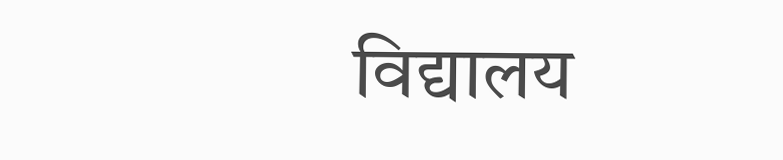विद्यालय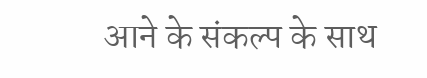आने के संकल्प के साथ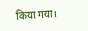किया गया।